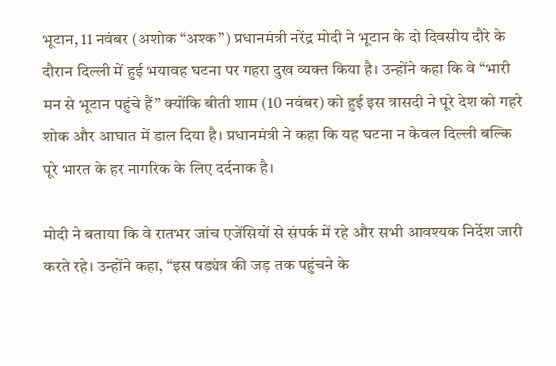भूटान, 11 नवंबर (अशोक “अश्क”) प्रधानमंत्री नरेंद्र मोदी ने भूटान के दो दिवसीय दौरे के दौरान दिल्ली में हुई भयावह घटना पर गहरा दुख व्यक्त किया है। उन्होंने कहा कि वे “भारी मन से भूटान पहुंचे हैं” क्योंकि बीती शाम (10 नवंबर) को हुई इस त्रासदी ने पूरे देश को गहरे शोक और आघात में डाल दिया है। प्रधानमंत्री ने कहा कि यह घटना न केवल दिल्ली बल्कि पूरे भारत के हर नागरिक के लिए दर्दनाक है।

मोदी ने बताया कि वे रातभर जांच एजेंसियों से संपर्क में रहे और सभी आवश्यक निर्देश जारी करते रहे। उन्होंने कहा, “इस षड्यंत्र की जड़ तक पहुंचने के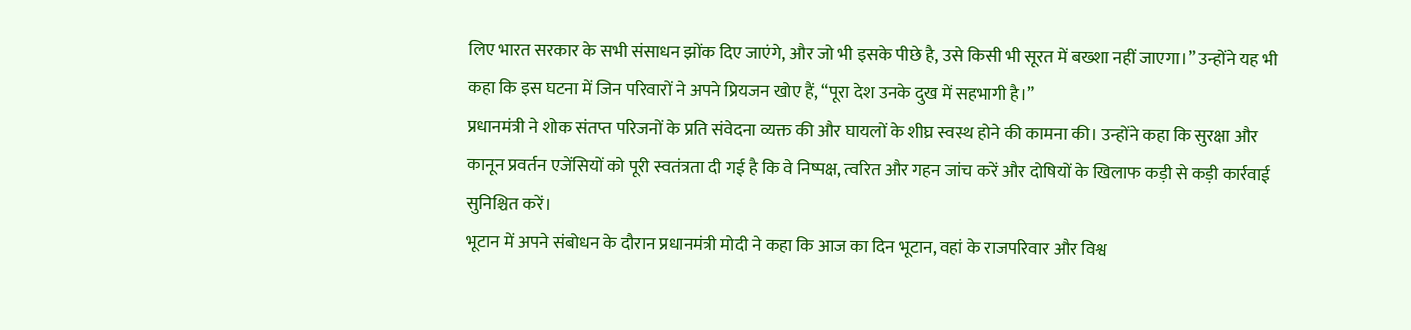लिए भारत सरकार के सभी संसाधन झोंक दिए जाएंगे, और जो भी इसके पीछे है, उसे किसी भी सूरत में बख्शा नहीं जाएगा।” उन्होंने यह भी कहा कि इस घटना में जिन परिवारों ने अपने प्रियजन खोए हैं, “पूरा देश उनके दुख में सहभागी है।”
प्रधानमंत्री ने शोक संतप्त परिजनों के प्रति संवेदना व्यक्त की और घायलों के शीघ्र स्वस्थ होने की कामना की। उन्होंने कहा कि सुरक्षा और कानून प्रवर्तन एजेंसियों को पूरी स्वतंत्रता दी गई है कि वे निष्पक्ष, त्वरित और गहन जांच करें और दोषियों के खिलाफ कड़ी से कड़ी कार्रवाई सुनिश्चित करें।
भूटान में अपने संबोधन के दौरान प्रधानमंत्री मोदी ने कहा कि आज का दिन भूटान, वहां के राजपरिवार और विश्व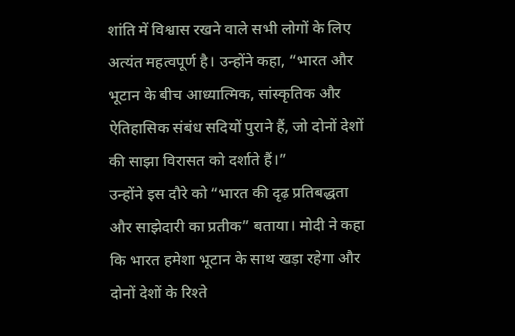शांति में विश्वास रखने वाले सभी लोगों के लिए अत्यंत महत्वपूर्ण है। उन्होंने कहा, “भारत और भूटान के बीच आध्यात्मिक, सांस्कृतिक और ऐतिहासिक संबंध सदियों पुराने हैं, जो दोनों देशों की साझा विरासत को दर्शाते हैं।”
उन्होंने इस दौरे को “भारत की दृढ़ प्रतिबद्धता और साझेदारी का प्रतीक” बताया। मोदी ने कहा कि भारत हमेशा भूटान के साथ खड़ा रहेगा और दोनों देशों के रिश्ते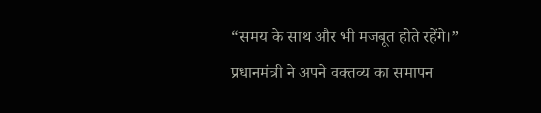“समय के साथ और भी मजबूत होते रहेंगे।”
प्रधानमंत्री ने अपने वक्तव्य का समापन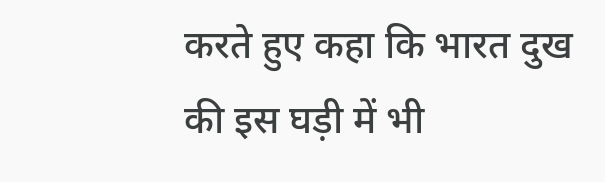करते हुए कहा कि भारत दुख की इस घड़ी में भी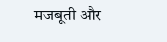मजबूती और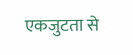एकजुटता से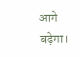आगे बढ़ेगा।